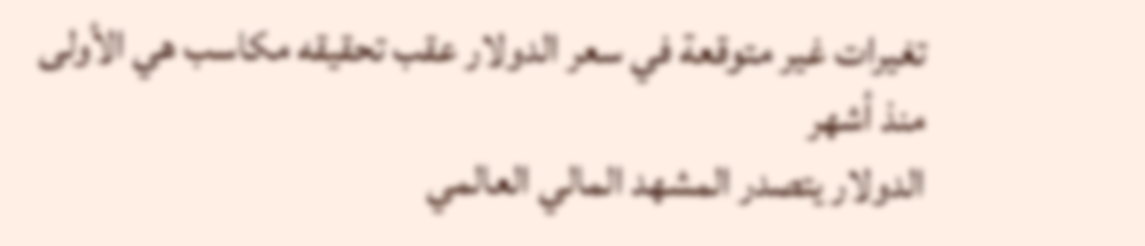تغيرات غير متوقعة في سعر الدولار عقب تحقيقه مكاسب هي الأولى منذ أشهر
الدولار يتصدر المشهد المالي العالمي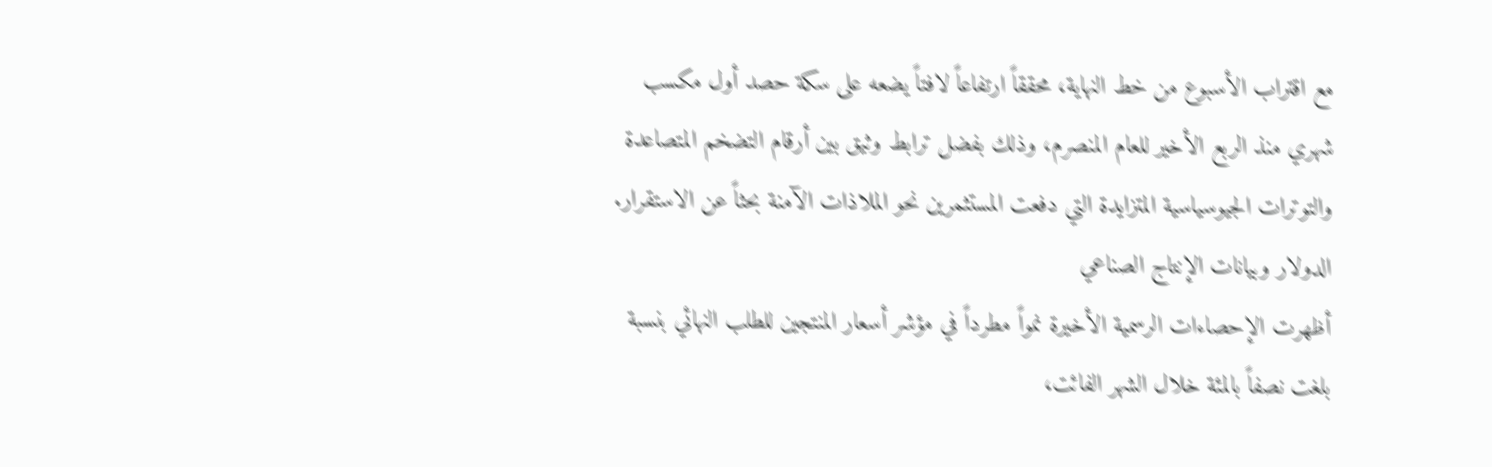مع اقتراب الأسبوع من خط النهاية، محققاً ارتفاعاً لافتاً يضعه على سكة حصد أول مكسب شهري منذ الربع الأخير للعام المنصرم، وذلك بفضل ترابط وثيق بين أرقام التضخم المتصاعدة والتوترات الجيوسياسية المتزايدة التي دفعت المستثمرين نحو الملاذات الآمنة بحثاً عن الاستقرار.
الدولار وبيانات الإنتاج الصناعي
أظهرت الإحصاءات الرسمية الأخيرة نمواً مطرداً في مؤشر أسعار المنتجين للطلب النهائي بنسبة بلغت نصفاً بالمئة خلال الشهر الفائت،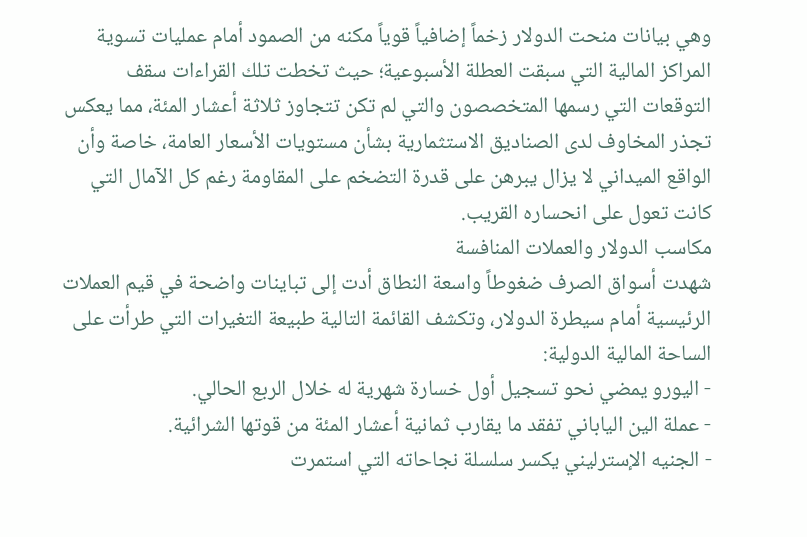وهي بيانات منحت الدولار زخماً إضافياً قوياً مكنه من الصمود أمام عمليات تسوية المراكز المالية التي سبقت العطلة الأسبوعية؛ حيث تخطت تلك القراءات سقف التوقعات التي رسمها المتخصصون والتي لم تكن تتجاوز ثلاثة أعشار المئة، مما يعكس تجذر المخاوف لدى الصناديق الاستثمارية بشأن مستويات الأسعار العامة، خاصة وأن الواقع الميداني لا يزال يبرهن على قدرة التضخم على المقاومة رغم كل الآمال التي كانت تعول على انحساره القريب.
مكاسب الدولار والعملات المنافسة
شهدت أسواق الصرف ضغوطاً واسعة النطاق أدت إلى تباينات واضحة في قيم العملات الرئيسية أمام سيطرة الدولار، وتكشف القائمة التالية طبيعة التغيرات التي طرأت على الساحة المالية الدولية:
- اليورو يمضي نحو تسجيل أول خسارة شهرية له خلال الربع الحالي.
- عملة الين الياباني تفقد ما يقارب ثمانية أعشار المئة من قوتها الشرائية.
- الجنيه الإسترليني يكسر سلسلة نجاحاته التي استمرت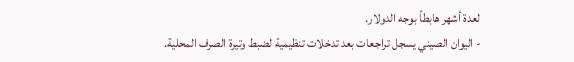لعدة أشهر هابطاً بوجه الدولار.
- اليوان الصيني يسجل تراجعات بعد تدخلات تنظيمية لضبط وتيرة الصرف المحلية.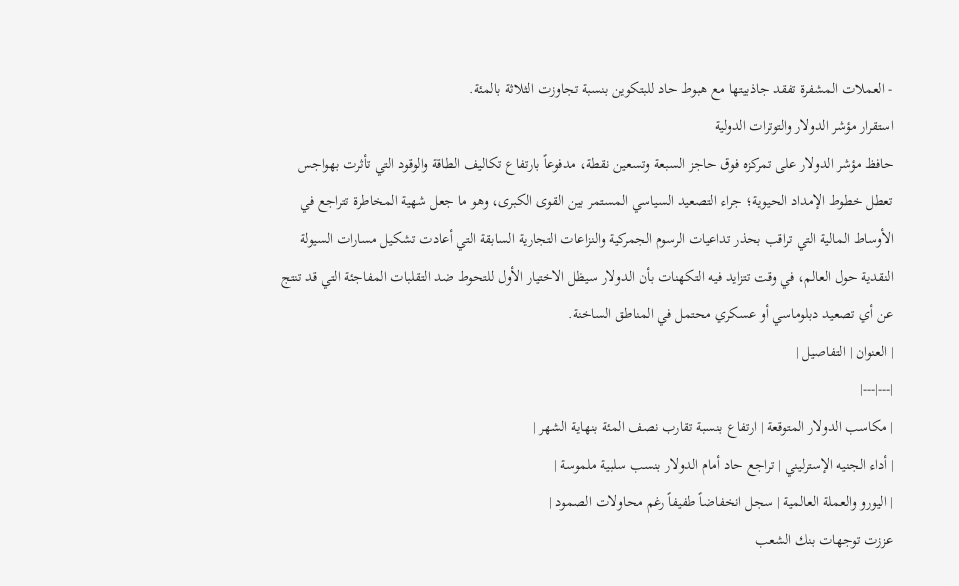- العملات المشفرة تفقد جاذبيتها مع هبوط حاد للبتكوين بنسبة تجاوزت الثلاثة بالمئة.
استقرار مؤشر الدولار والتوترات الدولية
حافظ مؤشر الدولار على تمركزه فوق حاجز السبعة وتسعين نقطة، مدفوعاً بارتفاع تكاليف الطاقة والوقود التي تأثرت بهواجس تعطل خطوط الإمداد الحيوية؛ جراء التصعيد السياسي المستمر بين القوى الكبرى، وهو ما جعل شهية المخاطرة تتراجع في الأوساط المالية التي تراقب بحذر تداعيات الرسوم الجمركية والنزاعات التجارية السابقة التي أعادت تشكيل مسارات السيولة النقدية حول العالم، في وقت تتزايد فيه التكهنات بأن الدولار سيظل الاختيار الأول للتحوط ضد التقلبات المفاجئة التي قد تنتج عن أي تصعيد دبلوماسي أو عسكري محتمل في المناطق الساخنة.
| العنوان | التفاصيل |
|---|---|
| مكاسب الدولار المتوقعة | ارتفاع بنسبة تقارب نصف المئة بنهاية الشهر |
| أداء الجنيه الإسترليني | تراجع حاد أمام الدولار بنسب سلبية ملموسة |
| اليورو والعملة العالمية | سجل انخفاضاً طفيفاً رغم محاولات الصمود |
عززت توجهات بنك الشعب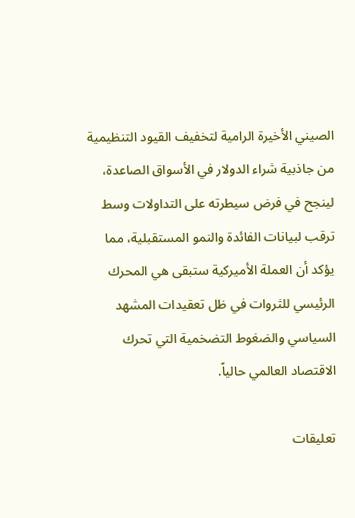الصيني الأخيرة الرامية لتخفيف القيود التنظيمية من جاذبية شراء الدولار في الأسواق الصاعدة، لينجح في فرض سيطرته على التداولات وسط ترقب لبيانات الفائدة والنمو المستقبلية، مما يؤكد أن العملة الأميركية ستبقى هي المحرك الرئيسي للثروات في ظل تعقيدات المشهد السياسي والضغوط التضخمية التي تحرك الاقتصاد العالمي حالياً.

تعليقات